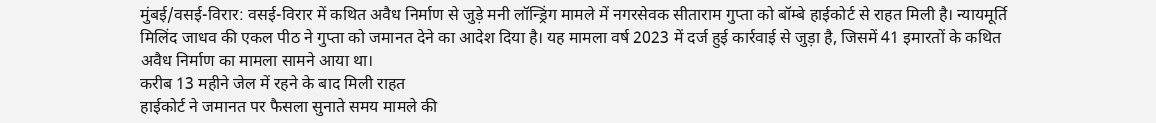मुंबई/वसई-विरार: वसई-विरार में कथित अवैध निर्माण से जुड़े मनी लॉन्ड्रिंग मामले में नगरसेवक सीताराम गुप्ता को बॉम्बे हाईकोर्ट से राहत मिली है। न्यायमूर्ति मिलिंद जाधव की एकल पीठ ने गुप्ता को जमानत देने का आदेश दिया है। यह मामला वर्ष 2023 में दर्ज हुई कार्रवाई से जुड़ा है, जिसमें 41 इमारतों के कथित अवैध निर्माण का मामला सामने आया था।
करीब 13 महीने जेल में रहने के बाद मिली राहत
हाईकोर्ट ने जमानत पर फैसला सुनाते समय मामले की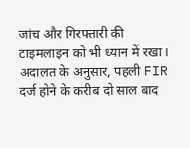जांच और गिरफ्तारी की टाइमलाइन को भी ध्यान में रखा। अदालत के अनुसार, पहली FIR दर्ज होने के करीब दो साल बाद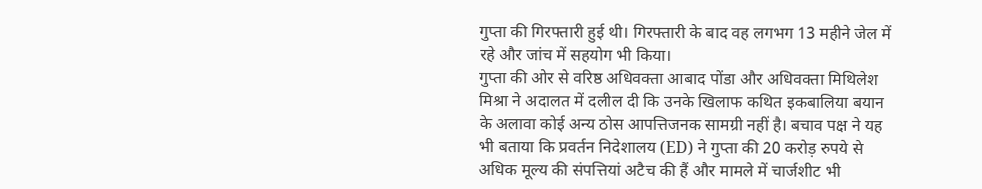गुप्ता की गिरफ्तारी हुई थी। गिरफ्तारी के बाद वह लगभग 13 महीने जेल में रहे और जांच में सहयोग भी किया।
गुप्ता की ओर से वरिष्ठ अधिवक्ता आबाद पोंडा और अधिवक्ता मिथिलेश मिश्रा ने अदालत में दलील दी कि उनके खिलाफ कथित इकबालिया बयान के अलावा कोई अन्य ठोस आपत्तिजनक सामग्री नहीं है। बचाव पक्ष ने यह भी बताया कि प्रवर्तन निदेशालय (ED) ने गुप्ता की 20 करोड़ रुपये से अधिक मूल्य की संपत्तियां अटैच की हैं और मामले में चार्जशीट भी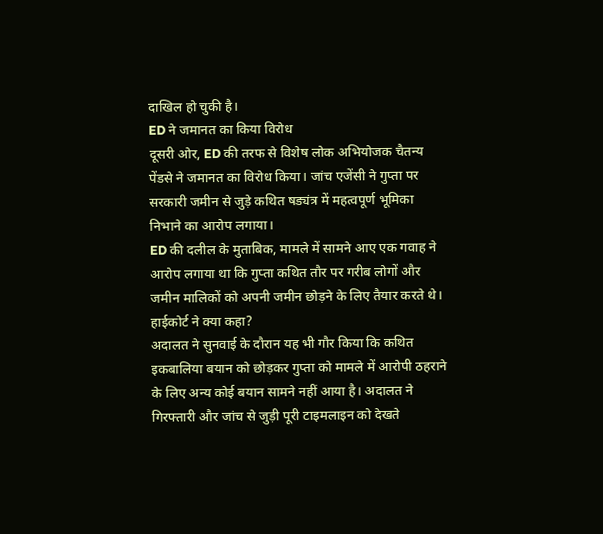दाखिल हो चुकी है।
ED ने जमानत का किया विरोध
दूसरी ओर, ED की तरफ से विशेष लोक अभियोजक चैतन्य पेंडसे ने जमानत का विरोध किया। जांच एजेंसी ने गुप्ता पर सरकारी जमीन से जुड़े कथित षड्यंत्र में महत्वपूर्ण भूमिका निभाने का आरोप लगाया।
ED की दलील के मुताबिक, मामले में सामने आए एक गवाह ने आरोप लगाया था कि गुप्ता कथित तौर पर गरीब लोगों और जमीन मालिकों को अपनी जमीन छोड़ने के लिए तैयार करते थे।
हाईकोर्ट ने क्या कहा?
अदालत ने सुनवाई के दौरान यह भी गौर किया कि कथित इकबालिया बयान को छोड़कर गुप्ता को मामले में आरोपी ठहराने के लिए अन्य कोई बयान सामने नहीं आया है। अदालत ने गिरफ्तारी और जांच से जुड़ी पूरी टाइमलाइन को देखते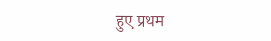हुए प्रथम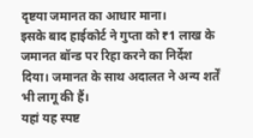दृष्टया जमानत का आधार माना।
इसके बाद हाईकोर्ट ने गुप्ता को ₹1 लाख के जमानत बॉन्ड पर रिहा करने का निर्देश दिया। जमानत के साथ अदालत ने अन्य शर्तें भी लागू की हैं।
यहां यह स्पष्ट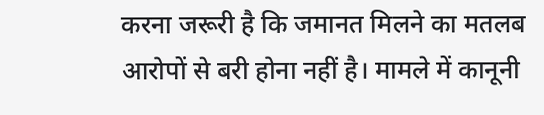करना जरूरी है कि जमानत मिलने का मतलब आरोपों से बरी होना नहीं है। मामले में कानूनी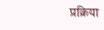प्रक्रिया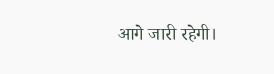आगे जारी रहेगी।